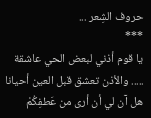حروف الشِعر ...
***
يا قوم أذني لبعض الحي عاشقة ..... والأذن تعشق قبل العين أحيانا
هل آن لي أن أرى من عَطفِكُمْ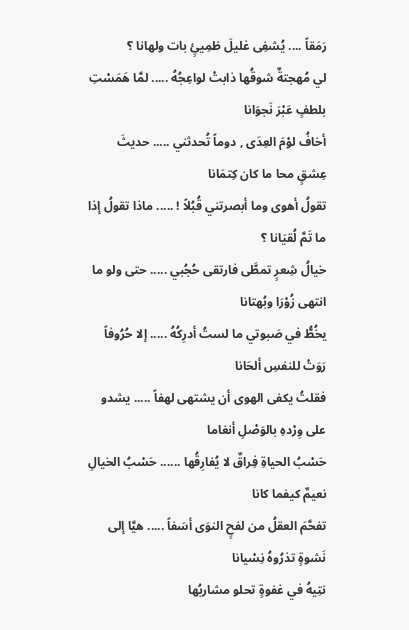رَمَقاً .... يُشفِى غليلَ ظمِيئٍ بات ولهانا ؟
لي مُهجتةٌ شوقُها ذابتْ لواعِجُهُ ..... لمَّا هَمَسْتِ بلطفٍ عَبْرَ نَجوَانا
أخافُ لوْمَ العِدَى , دوماً تُحدثني ..... حديثَ عِشقٍ محا ما كان كِتمَانا
تقولُ أهوى وما أبصرتني قُبُلاً ! ..... ماذا تقولُ إذا ما تَمَّ لُقيَانا ؟
خيالُ شِعرٍ تمطَّى فارتقى حُجُبي ..... حتى ولو ما انتهى زُوْرَا وبُهتانا
يخُطُّ في صَبوتي ما لستُ أدرِكُهُ ..... إلا حُرُوفاً رَوَتْ للنفسِ ألحَانا
فقلتُ يكفى الهوى أن يشتهى لهفاً ..... يشدو على وِرْدهِ بالوَصْلِ أنغاما
حَسْبُ الحياةِ فِراقٌ لا يُفارِقُها ...... حَسْبُ الخيالِ نعيمٌ كيفما كانا
تفحَّمَ العقلُ من لفحٍ النوَى أسَفاً ..... هيَّا إلى نَشوةٍ تذرُوهُ نِسْيانا
نتِيهُ في غفوةٍ تحلو مشاربُها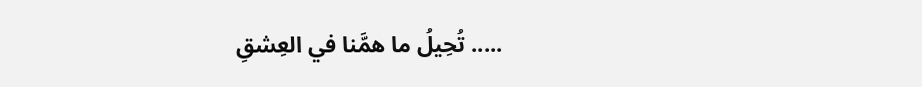..... تُحِيلُ ما همَّنا في العِشقِ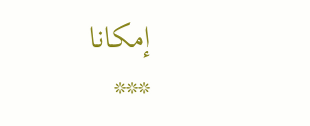إمكانا
***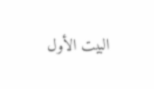البيت الأول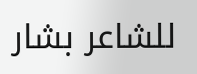للشاعر بشار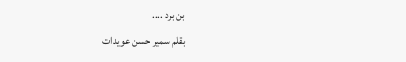بن برد ....
بقلم سمير حسن عويدات